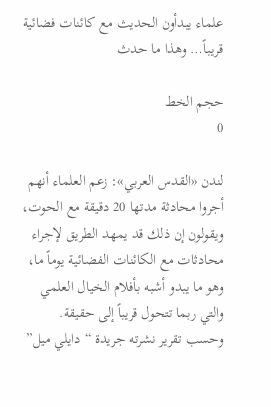علماء يبدأون الحديث مع كائنات فضائية قريباً… وهذا ما حدث

حجم الخط
0

لندن «القدس العربي»: زعم العلماء أنهم أجروا محادثة مدتها 20 دقيقة مع الحوت، ويقولون إن ذلك قد يمهد الطريق لإجراء محادثات مع الكائنات الفضائية يوماً ما، وهو ما يبدو أشبه بأفلام الخيال العلمي والتي ربما تتحول قريباً إلى حقيقة.
وحسب تقرير نشرته جريدة “دايلي ميل”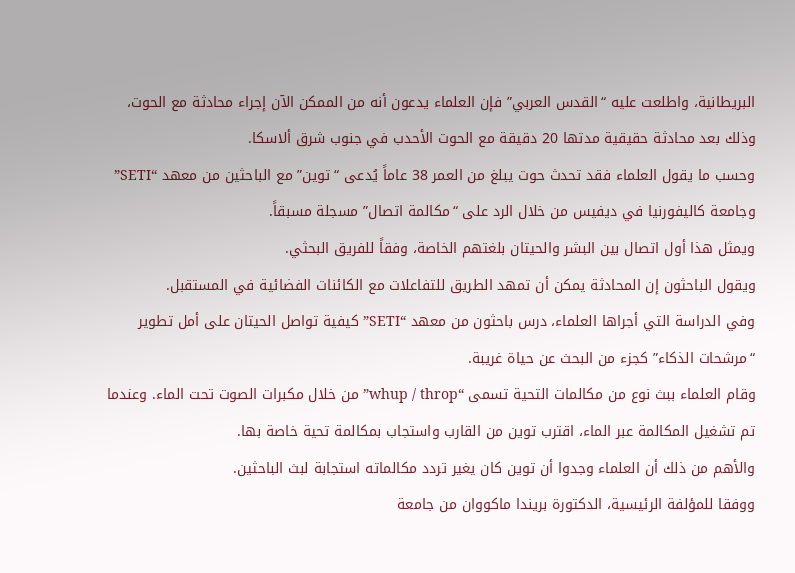البريطانية، واطلعت عليه “القدس العربي” فإن العلماء يدعون أنه من الممكن الآن إجراء محادثة مع الحوت، وذلك بعد محادثة حقيقية مدتها 20 دقيقة مع الحوت الأحدب في جنوب شرق ألاسكا.
وحسب ما يقول العلماء فقد تحدث حوت يبلغ من العمر 38 عاماً يُدعى “توين” مع الباحثين من معهد “SETI” وجامعة كاليفورنيا في ديفيس من خلال الرد على “مكالمة اتصال” مسجلة مسبقاً.
ويمثل هذا أول اتصال بين البشر والحيتان بلغتهم الخاصة، وفقاً للفريق البحثي.
ويقول الباحثون إن المحادثة يمكن أن تمهد الطريق للتفاعلات مع الكائنات الفضائية في المستقبل.
وفي الدراسة التي أجراها العلماء، درس باحثون من معهد “SETI” كيفية تواصل الحيتان على أمل تطوير “مرشحات الذكاء” كجزء من البحث عن حياة غريبة.
وقام العلماء ببث نوع من مكالمات التحية تسمى “whup / throp” من خلال مكبرات الصوت تحت الماء. وعندما تم تشغيل المكالمة عبر الماء، اقترب توين من القارب واستجاب بمكالمة تحية خاصة بها.
والأهم من ذلك أن العلماء وجدوا أن توين كان يغير تردد مكالماته استجابة لبث الباحثين.
ووفقا للمؤلفة الرئيسية، الدكتورة بريندا ماكووان من جامعة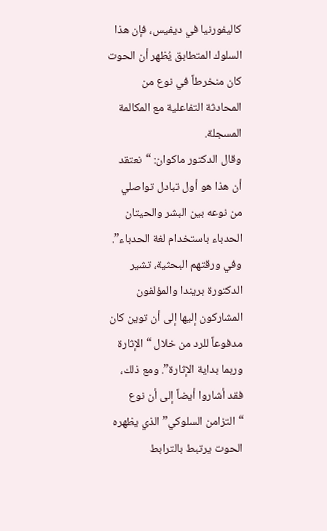كاليفورنيا في ديفيس، فإن هذا السلوك المتطابق يُظهر أن الحوت كان منخرطاً في نوع من المحادثة التفاعلية مع المكالمة المسجلة.
وقال الدكتور ماكوان: “نعتقد أن هذا هو أول تبادل تواصلي من نوعه بين البشر والحيتان الحدباء باستخدام لغة الحدباء”.
وفي ورقتهم البحثية، تشير الدكتورة بريندا والمؤلفون المشاركون إليها إلى أن توين كان مدفوعاً للرد من خلال “الإثارة وربما بداية الإثارة”. ومع ذلك، فقد أشاروا أيضاً إلى أن نوع “التزامن السلوكي” الذي يظهره الحوت يرتبط بالترابط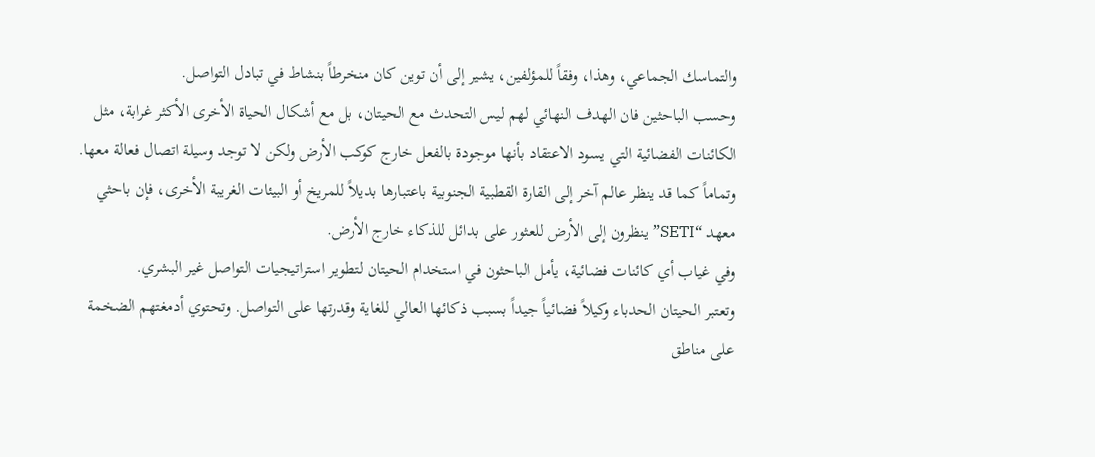والتماسك الجماعي، وهذا، وفقاً للمؤلفين، يشير إلى أن توين كان منخرطاً بنشاط في تبادل التواصل.
وحسب الباحثين فان الهدف النهائي لهم ليس التحدث مع الحيتان، بل مع أشكال الحياة الأخرى الأكثر غرابة، مثل الكائنات الفضائية التي يسود الاعتقاد بأنها موجودة بالفعل خارج كوكب الأرض ولكن لا توجد وسيلة اتصال فعالة معها.
وتماماً كما قد ينظر عالم آخر إلى القارة القطبية الجنوبية باعتبارها بديلاً للمريخ أو البيئات الغريبة الأخرى، فإن باحثي معهد “SETI” ينظرون إلى الأرض للعثور على بدائل للذكاء خارج الأرض.
وفي غياب أي كائنات فضائية، يأمل الباحثون في استخدام الحيتان لتطوير استراتيجيات التواصل غير البشري.
وتعتبر الحيتان الحدباء وكيلاً فضائياً جيداً بسبب ذكائها العالي للغاية وقدرتها على التواصل. وتحتوي أدمغتهم الضخمة على مناطق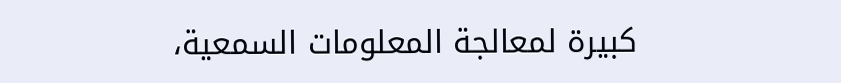كبيرة لمعالجة المعلومات السمعية،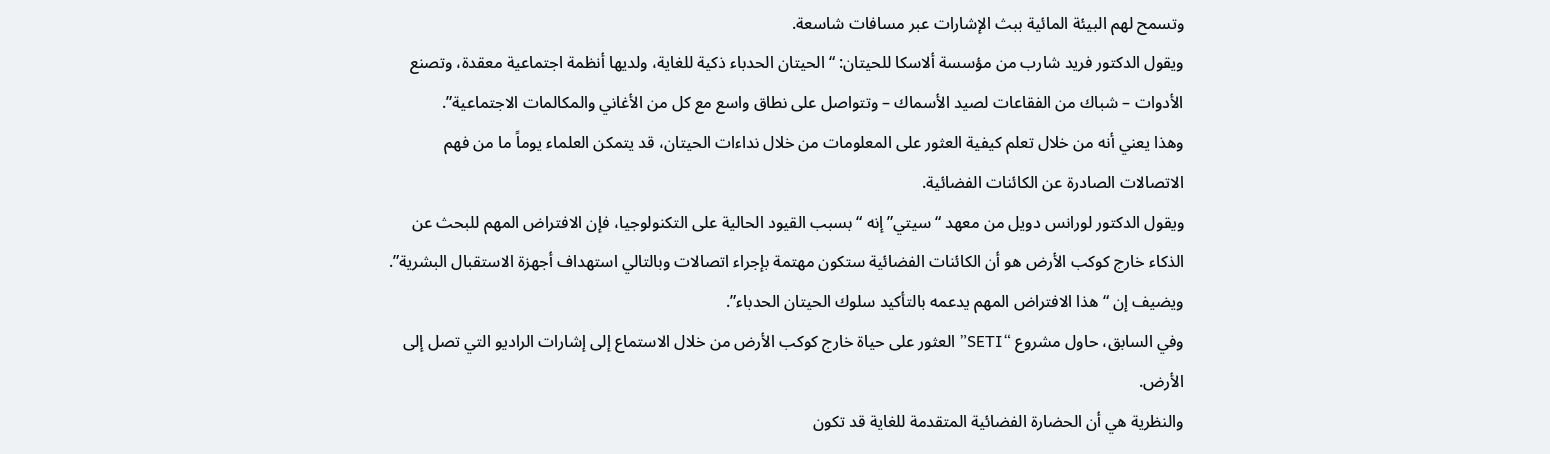وتسمح لهم البيئة المائية ببث الإشارات عبر مسافات شاسعة.
ويقول الدكتور فريد شارب من مؤسسة ألاسكا للحيتان: “الحيتان الحدباء ذكية للغاية، ولديها أنظمة اجتماعية معقدة، وتصنع الأدوات – شباك من الفقاعات لصيد الأسماك – وتتواصل على نطاق واسع مع كل من الأغاني والمكالمات الاجتماعية”.
وهذا يعني أنه من خلال تعلم كيفية العثور على المعلومات من خلال نداءات الحيتان، قد يتمكن العلماء يوماً ما من فهم الاتصالات الصادرة عن الكائنات الفضائية.
ويقول الدكتور لورانس دويل من معهد “سيتي” إنه “بسبب القيود الحالية على التكنولوجيا، فإن الافتراض المهم للبحث عن الذكاء خارج كوكب الأرض هو أن الكائنات الفضائية ستكون مهتمة بإجراء اتصالات وبالتالي استهداف أجهزة الاستقبال البشرية”. ويضيف إن “هذا الافتراض المهم يدعمه بالتأكيد سلوك الحيتان الحدباء”.
وفي السابق، حاول مشروع “SETI” العثور على حياة خارج كوكب الأرض من خلال الاستماع إلى إشارات الراديو التي تصل إلى الأرض.
والنظرية هي أن الحضارة الفضائية المتقدمة للغاية قد تكون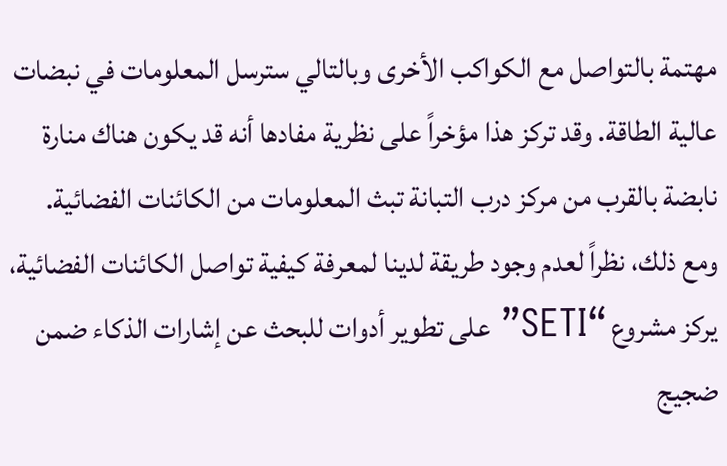مهتمة بالتواصل مع الكواكب الأخرى وبالتالي سترسل المعلومات في نبضات عالية الطاقة. وقد تركز هذا مؤخراً على نظرية مفادها أنه قد يكون هناك منارة نابضة بالقرب من مركز درب التبانة تبث المعلومات من الكائنات الفضائية.
ومع ذلك، نظراً لعدم وجود طريقة لدينا لمعرفة كيفية تواصل الكائنات الفضائية، يركز مشروع “SETI” على تطوير أدوات للبحث عن إشارات الذكاء ضمن ضجيج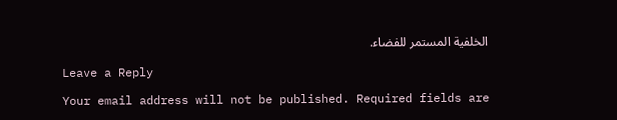الخلفية المستمر للفضاء.

Leave a Reply

Your email address will not be published. Required fields are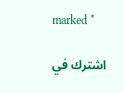marked *

اشترك في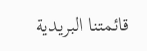قائمتنا البريدية